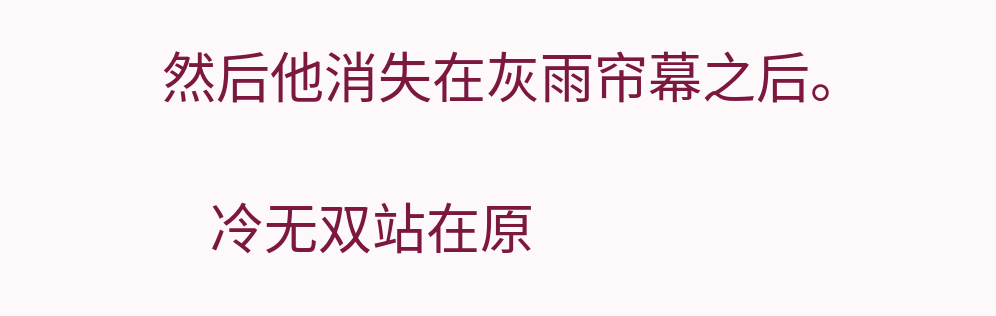然后他消失在灰雨帘幕之后。

    冷无双站在原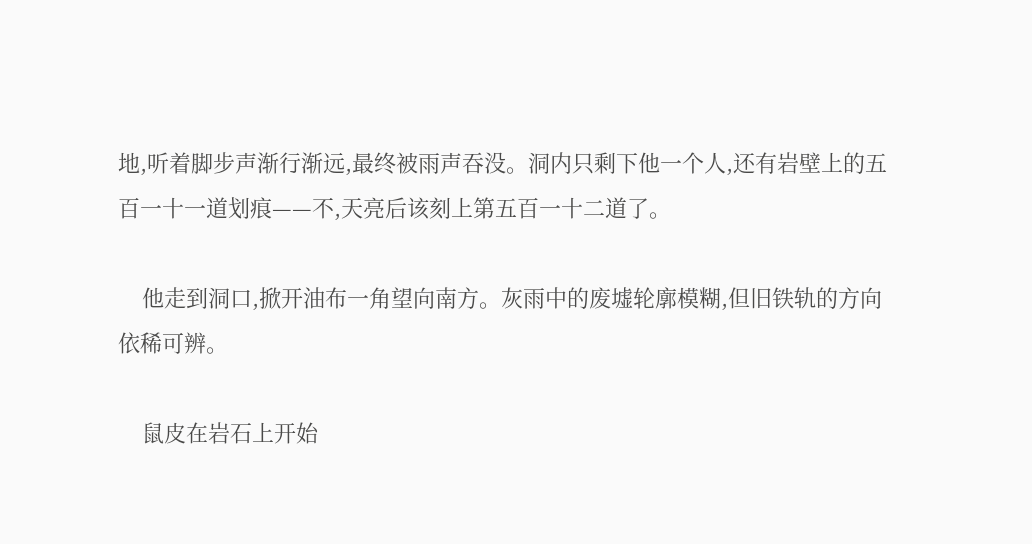地,听着脚步声渐行渐远,最终被雨声吞没。洞内只剩下他一个人,还有岩壁上的五百一十一道划痕——不,天亮后该刻上第五百一十二道了。

    他走到洞口,掀开油布一角望向南方。灰雨中的废墟轮廓模糊,但旧铁轨的方向依稀可辨。

    鼠皮在岩石上开始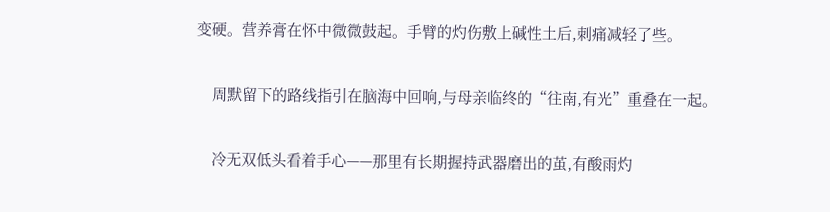变硬。营养膏在怀中微微鼓起。手臂的灼伤敷上碱性土后,刺痛减轻了些。

    周默留下的路线指引在脑海中回响,与母亲临终的“往南,有光”重叠在一起。

    冷无双低头看着手心——那里有长期握持武器磨出的茧,有酸雨灼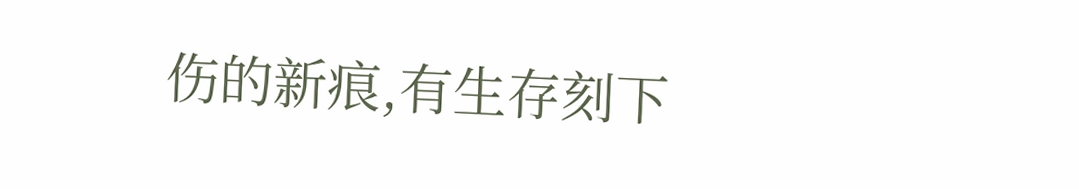伤的新痕,有生存刻下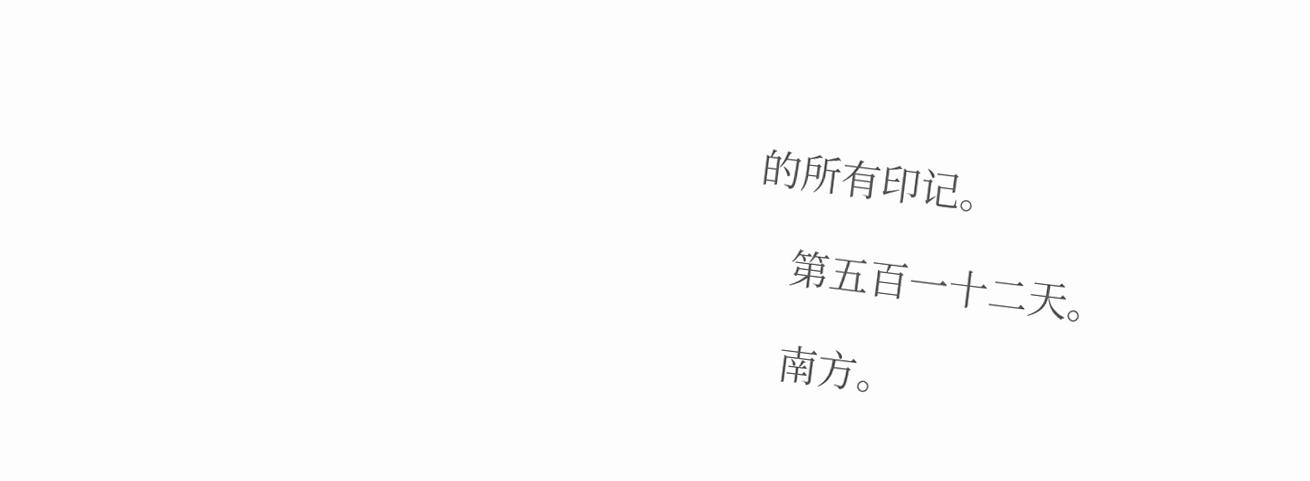的所有印记。

    第五百一十二天。

    南方。